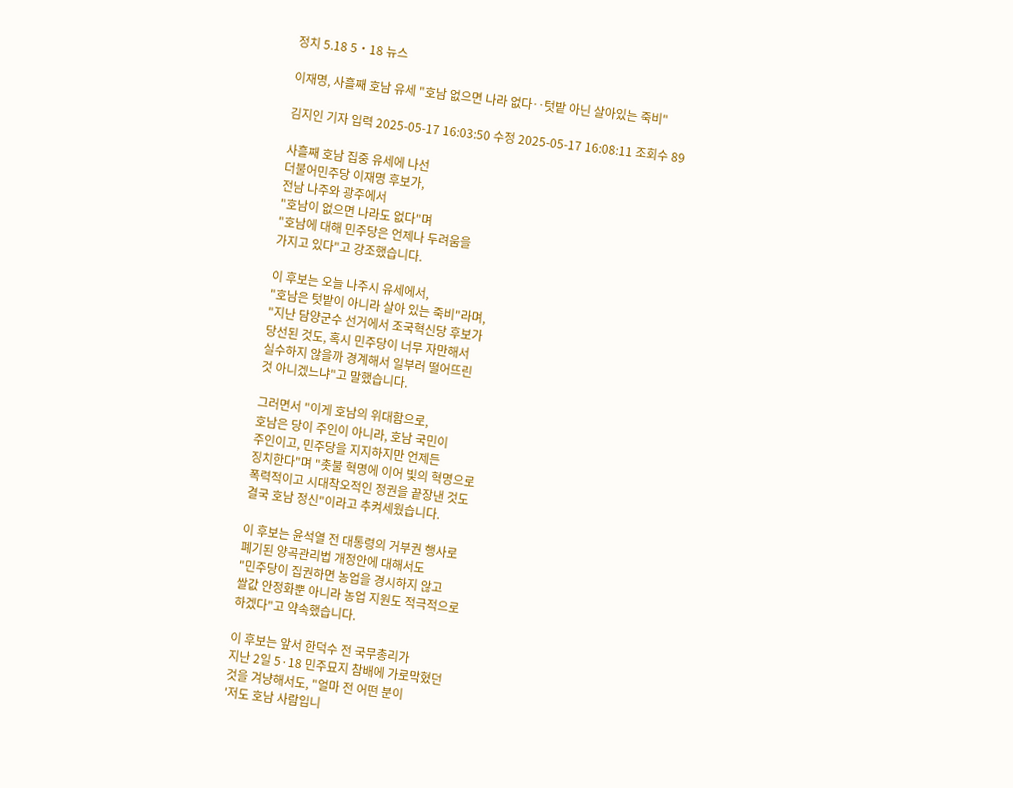정치 5.18 5・18 뉴스

이재명, 사흘째 호남 유세 "호남 없으면 나라 없다‥텃밭 아닌 살아있는 죽비"

김지인 기자 입력 2025-05-17 16:03:50 수정 2025-05-17 16:08:11 조회수 89

사흘째 호남 집중 유세에 나선
더불어민주당 이재명 후보가,
전남 나주와 광주에서
"호남이 없으면 나라도 없다"며
"호남에 대해 민주당은 언제나 두려움을
가지고 있다"고 강조했습니다.

이 후보는 오늘 나주시 유세에서,
"호남은 텃밭이 아니라 살아 있는 죽비"라며,
"지난 담양군수 선거에서 조국혁신당 후보가
당선된 것도, 혹시 민주당이 너무 자만해서
실수하지 않을까 경계해서 일부러 떨어뜨린
것 아니겠느냐"고 말했습니다.

그러면서 "이게 호남의 위대함으로,
호남은 당이 주인이 아니라, 호남 국민이
주인이고, 민주당을 지지하지만 언제든
징치한다"며 "촛불 혁명에 이어 빛의 혁명으로
폭력적이고 시대착오적인 정권을 끝장낸 것도
결국 호남 정신"이라고 추켜세웠습니다.

이 후보는 윤석열 전 대통령의 거부권 행사로
폐기된 양곡관리법 개정안에 대해서도
"민주당이 집권하면 농업을 경시하지 않고
쌀값 안정화뿐 아니라 농업 지원도 적극적으로
하겠다"고 약속했습니다.

이 후보는 앞서 한덕수 전 국무총리가
지난 2일 5·18 민주묘지 참배에 가로막혔던
것을 겨냥해서도, "얼마 전 어떤 분이
'저도 호남 사람입니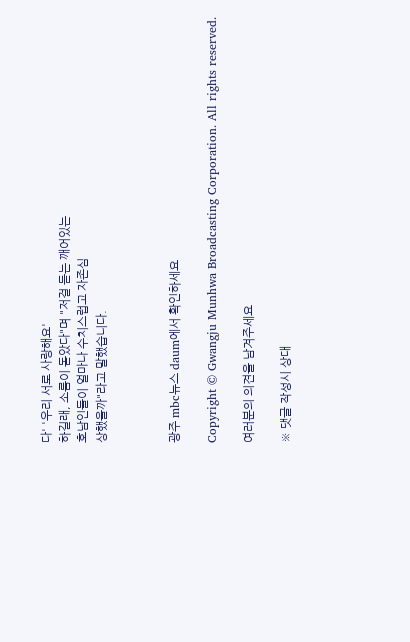다' '우리 서로 사랑해요'
하길래, 소름이 돋았다"며 "저걸 듣는 깨어있는
호남인들이 얼마나 수치스럽고 자존심
상했을까"라고 말했습니다.



광주 mbc뉴스 daum에서 확인하세요

Copyright © Gwangju Munhwa Broadcasting Corporation. All rights reserved.

여러분의 의견을 남겨주세요

※ 댓글 작성시 상대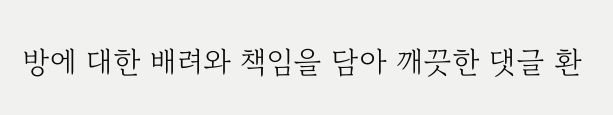방에 대한 배려와 책임을 담아 깨끗한 댓글 환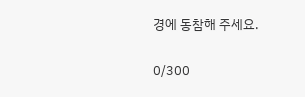경에 동참해 주세요.

0/300